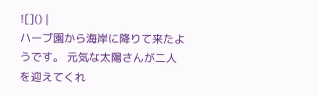![]() |
ハーブ園から海岸に降りて来たようです。 元気な太陽さんが二人を迎えてくれ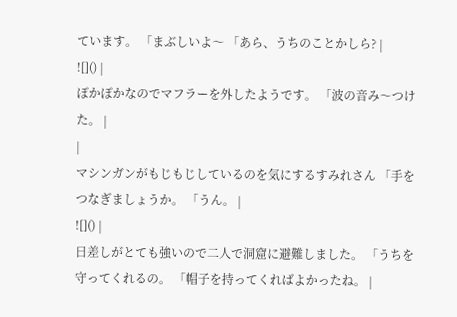ています。 「まぶしいよ〜 「あら、うちのことかしら? |
![]() |
ぽかぽかなのでマフラーを外したようです。 「波の音み〜つけた。 |
|
マシンガンがもじもじしているのを気にするすみれさん 「手をつなぎましょうか。 「うん。 |
![]() |
日差しがとても強いので二人で洞窟に避難しました。 「うちを守ってくれるの。 「帽子を持ってくればよかったね。 |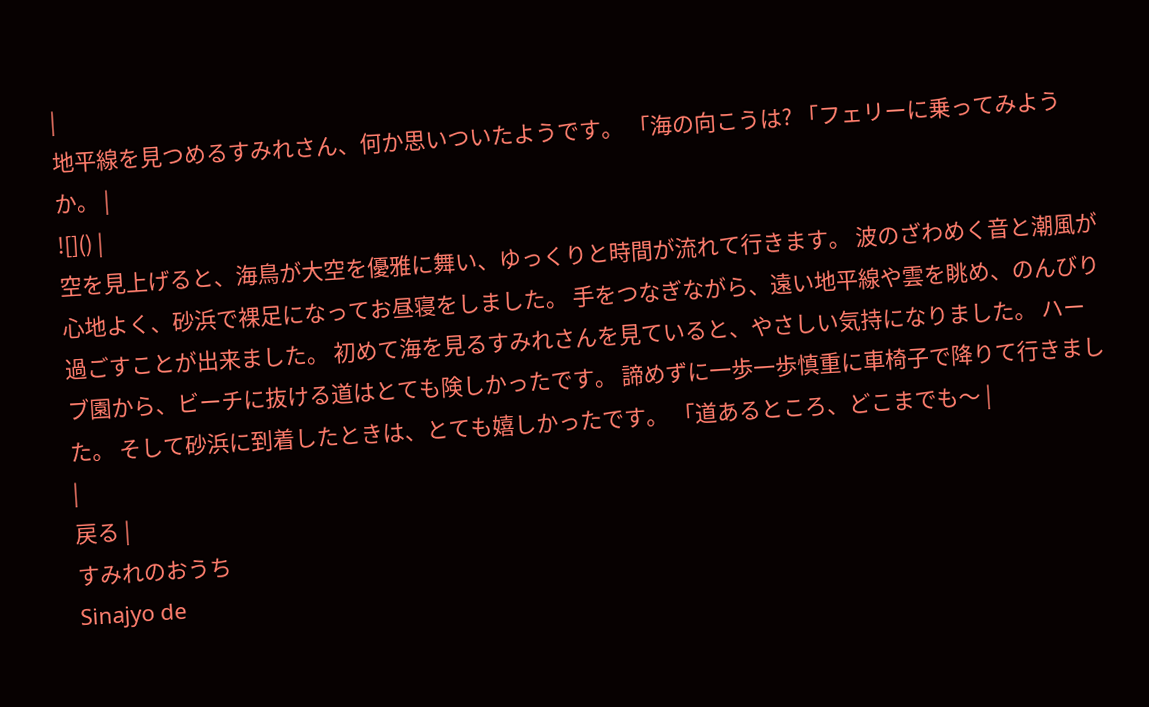|
地平線を見つめるすみれさん、何か思いついたようです。 「海の向こうは? 「フェリーに乗ってみようか。 |
![]() |
空を見上げると、海鳥が大空を優雅に舞い、ゆっくりと時間が流れて行きます。 波のざわめく音と潮風が心地よく、砂浜で裸足になってお昼寝をしました。 手をつなぎながら、遠い地平線や雲を眺め、のんびり過ごすことが出来ました。 初めて海を見るすみれさんを見ていると、やさしい気持になりました。 ハーブ園から、ビーチに抜ける道はとても険しかったです。 諦めずに一歩一歩慎重に車椅子で降りて行きました。 そして砂浜に到着したときは、とても嬉しかったです。 「道あるところ、どこまでも〜 |
|
戻る |
すみれのおうち
Sinajyo de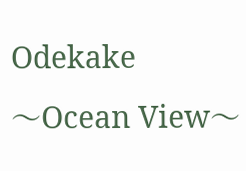Odekake
〜Ocean View〜